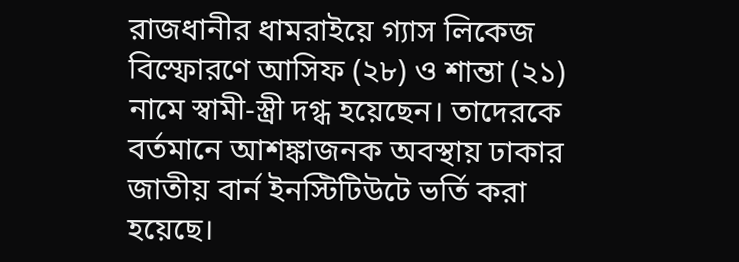রাজধানীর ধামরাইয়ে গ্যাস লিকেজ বিস্ফোরণে আসিফ (২৮) ও শান্তা (২১) নামে স্বামী-স্ত্রী দগ্ধ হয়েছেন। তাদেরকে বর্তমানে আশঙ্কাজনক অবস্থায় ঢাকার জাতীয় বার্ন ইনস্টিটিউটে ভর্তি করা হয়েছে।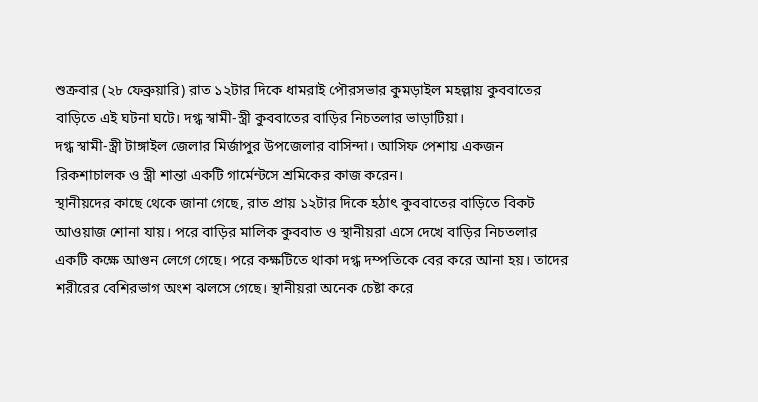শুক্রবার (২৮ ফেব্রুয়ারি) রাত ১২টার দিকে ধামরাই পৌরসভার কুমড়াইল মহল্লায় কুববাতের বাড়িতে এই ঘটনা ঘটে। দগ্ধ স্বামী-স্ত্রী কুববাতের বাড়ির নিচতলার ভাড়াটিয়া।
দগ্ধ স্বামী-স্ত্রী টাঙ্গাইল জেলার মির্জাপুর উপজেলার বাসিন্দা। আসিফ পেশায় একজন রিকশাচালক ও স্ত্রী শান্তা একটি গার্মেন্টসে শ্রমিকের কাজ করেন।
স্থানীয়দের কাছে থেকে জানা গেছে, রাত প্রায় ১২টার দিকে হঠাৎ কুববাতের বাড়িতে বিকট আওয়াজ শোনা যায়। পরে বাড়ির মালিক কুববাত ও স্থানীয়রা এসে দেখে বাড়ির নিচতলার একটি কক্ষে আগুন লেগে গেছে। পরে কক্ষটিতে থাকা দগ্ধ দম্পতিকে বের করে আনা হয়। তাদের শরীরের বেশিরভাগ অংশ ঝলসে গেছে। স্থানীয়রা অনেক চেষ্টা করে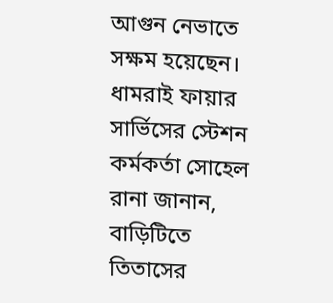আগুন নেভাতে সক্ষম হয়েছেন।
ধামরাই ফায়ার সার্ভিসের স্টেশন কর্মকর্তা সোহেল রানা জানান, বাড়িটিতে তিতাসের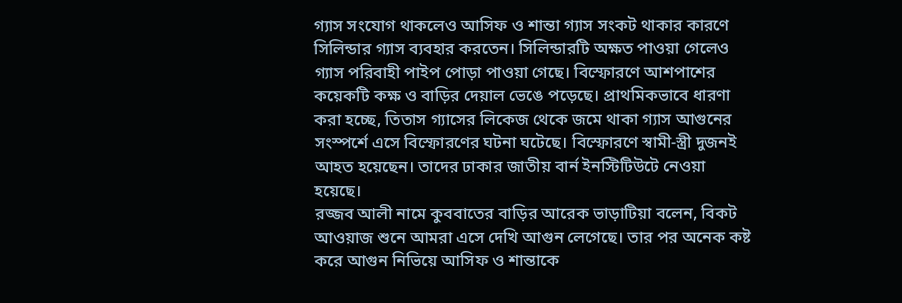গ্যাস সংযোগ থাকলেও আসিফ ও শান্তা গ্যাস সংকট থাকার কারণে সিলিন্ডার গ্যাস ব্যবহার করতেন। সিলিন্ডারটি অক্ষত পাওয়া গেলেও গ্যাস পরিবাহী পাইপ পোড়া পাওয়া গেছে। বিস্ফোরণে আশপাশের কয়েকটি কক্ষ ও বাড়ির দেয়াল ভেঙে পড়েছে। প্রাথমিকভাবে ধারণা করা হচ্ছে, তিতাস গ্যাসের লিকেজ থেকে জমে থাকা গ্যাস আগুনের সংস্পর্শে এসে বিস্ফোরণের ঘটনা ঘটেছে। বিস্ফোরণে স্বামী-স্ত্রী দুজনই আহত হয়েছেন। তাদের ঢাকার জাতীয় বার্ন ইনস্টিটিউটে নেওয়া হয়েছে।
রজ্জব আলী নামে কুববাতের বাড়ির আরেক ভাড়াটিয়া বলেন, বিকট আওয়াজ শুনে আমরা এসে দেখি আগুন লেগেছে। তার পর অনেক কষ্ট করে আগুন নিভিয়ে আসিফ ও শান্তাকে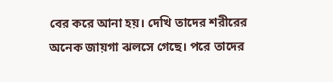বের করে আনা হয়। দেখি তাদের শরীরের অনেক জায়গা ঝলসে গেছে। পরে তাদের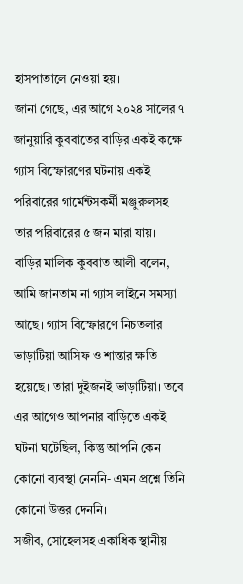হাসপাতালে নেওয়া হয়।
জানা গেছে, এর আগে ২০২৪ সালের ৭ জানুয়ারি কুববাতের বাড়ির একই কক্ষে গ্যাস বিস্ফোরণের ঘটনায় একই পরিবারের গার্মেন্টসকর্মী মঞ্জুরুলসহ তার পরিবারের ৫ জন মারা যায়।
বাড়ির মালিক কুববাত আলী বলেন, আমি জানতাম না গ্যাস লাইনে সমস্যা আছে। গ্যাস বিস্ফোরণে নিচতলার ভাড়াটিয়া আসিফ ও শান্তার ক্ষতি হয়েছে। তারা দুইজনই ভাড়াটিয়া। তবে এর আগেও আপনার বাড়িতে একই ঘটনা ঘটেছিল, কিন্তু আপনি কেন কোনো ব্যবস্থা নেননি- এমন প্রশ্নে তিনি কোনো উত্তর দেননি।
সজীব, সোহেলসহ একাধিক স্থানীয়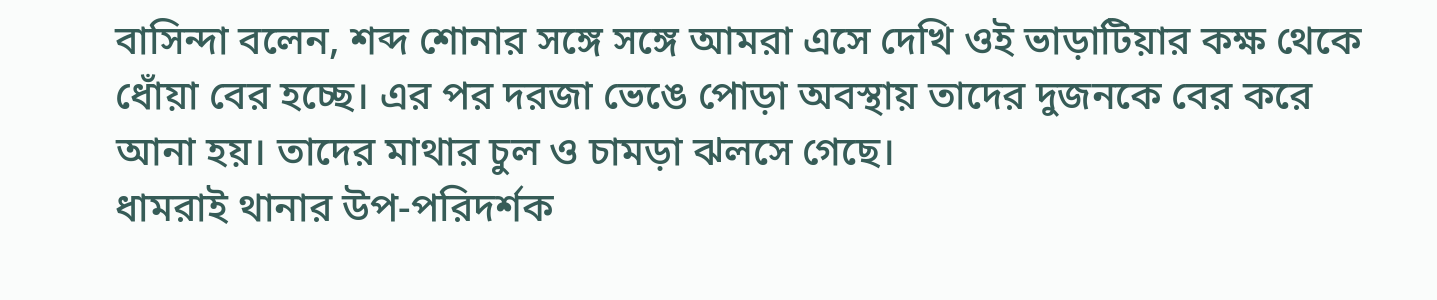বাসিন্দা বলেন, শব্দ শোনার সঙ্গে সঙ্গে আমরা এসে দেখি ওই ভাড়াটিয়ার কক্ষ থেকে ধোঁয়া বের হচ্ছে। এর পর দরজা ভেঙে পোড়া অবস্থায় তাদের দুজনকে বের করে আনা হয়। তাদের মাথার চুল ও চামড়া ঝলসে গেছে।
ধামরাই থানার উপ-পরিদর্শক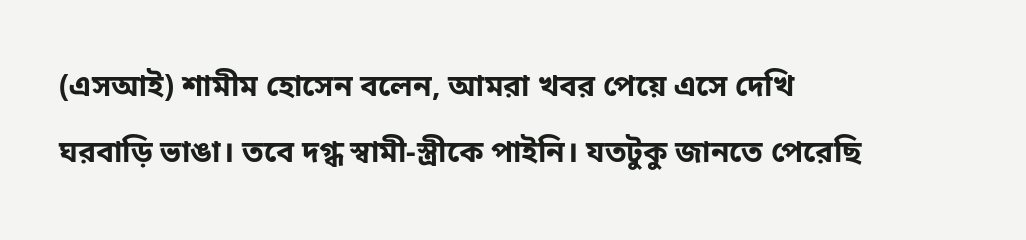(এসআই) শামীম হোসেন বলেন, আমরা খবর পেয়ে এসে দেখি ঘরবাড়ি ভাঙা। তবে দগ্ধ স্বামী-স্ত্রীকে পাইনি। যতটুকু জানতে পেরেছি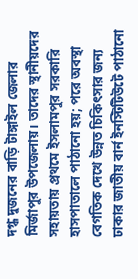দগ্ধ দুজনের বাড়ি টাঙ্গাইল জেলার মির্জাপুর উপজেলায়। তাদের স্থানীয়দের সহায়তায় প্রথমে ইসলামপুর সরকারি হাসপাতালে পাঠানো হয়; পরে অবস্থা বেগতিক দেখে উন্নত চিকিৎসার জন্য ঢাকার জাতীয় বার্ন ইনস্টিটিউটে পাঠানো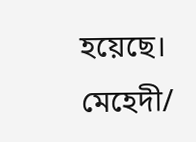হয়েছে।
মেহেদী/